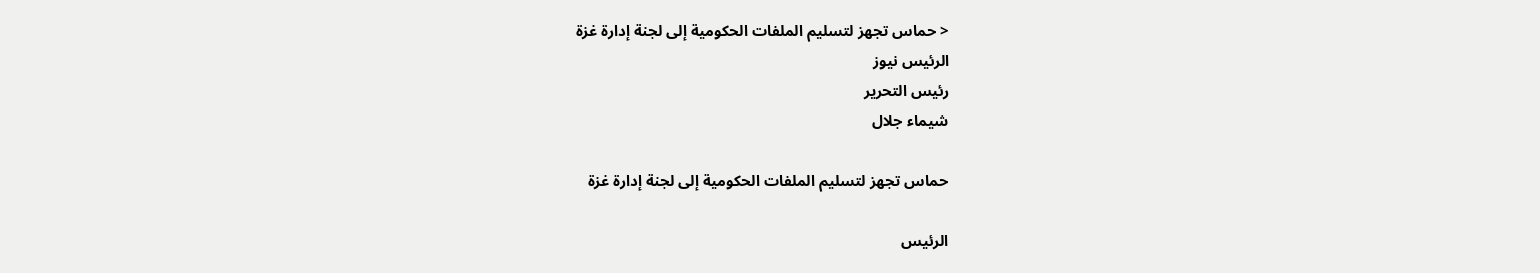< حماس تجهز لتسليم الملفات الحكومية إلى لجنة إدارة غزة
الرئيس نيوز
رئيس التحرير
شيماء جلال

حماس تجهز لتسليم الملفات الحكومية إلى لجنة إدارة غزة

الرئيس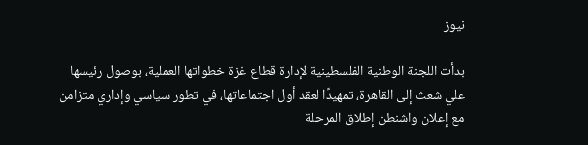نيوز

بدأت اللجنة الوطنية الفلسطينية لإدارة قطاع غزة خطواتها العملية، بوصول رئيسها علي شعث إلى القاهرة، تمهيدًا لعقد أول اجتماعاتها، في تطور سياسي وإداري متزامن مع إعلان واشنطن إطلاق المرحلة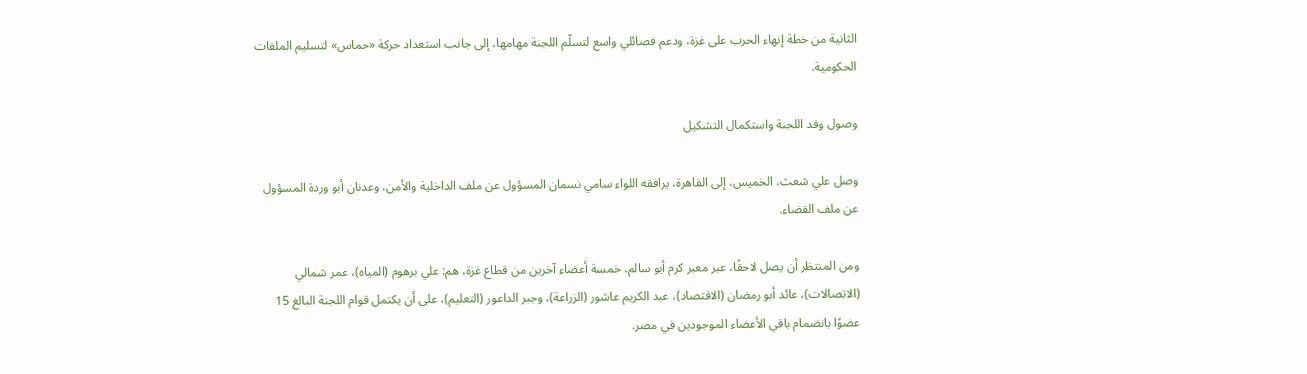الثانية من خطة إنهاء الحرب على غزة، ودعم فصائلي واسع لتسلّم اللجنة مهامها، إلى جانب استعداد حركة «حماس» لتسليم الملفات الحكومية.

وصول وفد اللجنة واستكمال التشكيل

وصل علي شعث، الخميس، إلى القاهرة، يرافقه اللواء سامي نسمان المسؤول عن ملف الداخلية والأمن، وعدنان أبو وردة المسؤول عن ملف القضاء.

ومن المنتظر أن يصل لاحقًا، عبر معبر كرم أبو سالم، خمسة أعضاء آخرين من قطاع غزة، هم: علي برهوم (المياه)، عمر شمالي (الاتصالات)، عائد أبو رمضان (الاقتصاد)، عبد الكريم عاشور (الزراعة)، وجبر الداعور (التعليم)، على أن يكتمل قوام اللجنة البالغ 15 عضوًا بانضمام باقي الأعضاء الموجودين في مصر.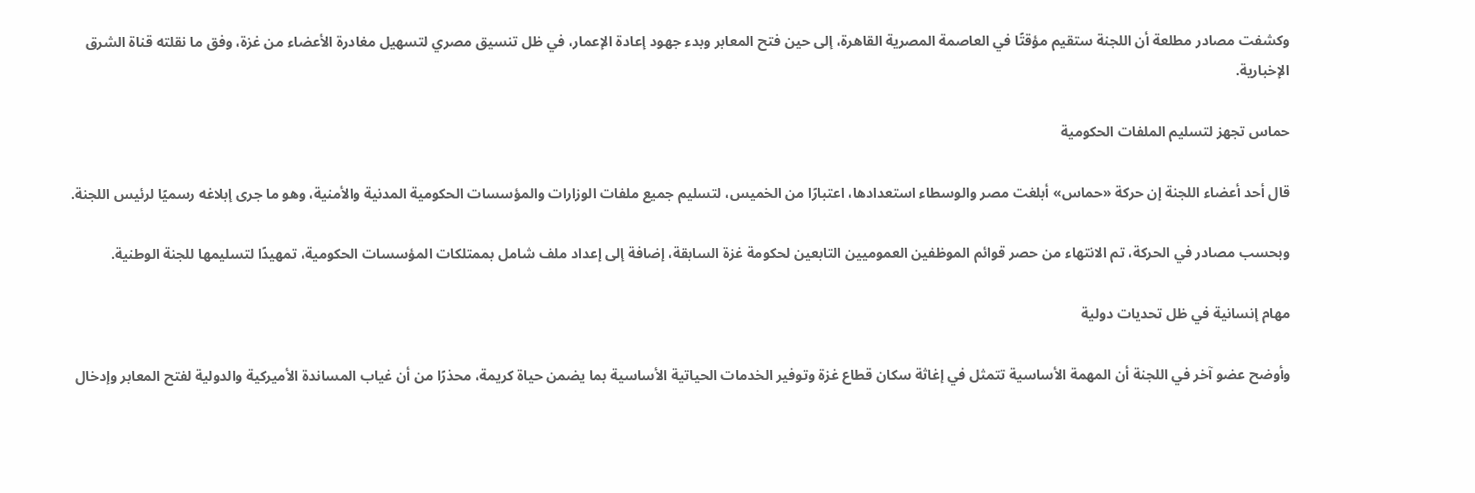وكشفت مصادر مطلعة أن اللجنة ستقيم مؤقتًا في العاصمة المصرية القاهرة، إلى حين فتح المعابر وبدء جهود إعادة الإعمار، في ظل تنسيق مصري لتسهيل مغادرة الأعضاء من غزة، وفق ما نقلته قناة الشرق الإخبارية.

حماس تجهز لتسليم الملفات الحكومية

قال أحد أعضاء اللجنة إن حركة «حماس» أبلغت مصر والوسطاء استعدادها، اعتبارًا من الخميس، لتسليم جميع ملفات الوزارات والمؤسسات الحكومية المدنية والأمنية، وهو ما جرى إبلاغه رسميًا لرئيس اللجنة.

وبحسب مصادر في الحركة، تم الانتهاء من حصر قوائم الموظفين العموميين التابعين لحكومة غزة السابقة، إضافة إلى إعداد ملف شامل بممتلكات المؤسسات الحكومية، تمهيدًا لتسليمها للجنة الوطنية.

مهام إنسانية في ظل تحديات دولية

وأوضح عضو آخر في اللجنة أن المهمة الأساسية تتمثل في إغاثة سكان قطاع غزة وتوفير الخدمات الحياتية الأساسية بما يضمن حياة كريمة، محذرًا من أن غياب المساندة الأميركية والدولية لفتح المعابر وإدخال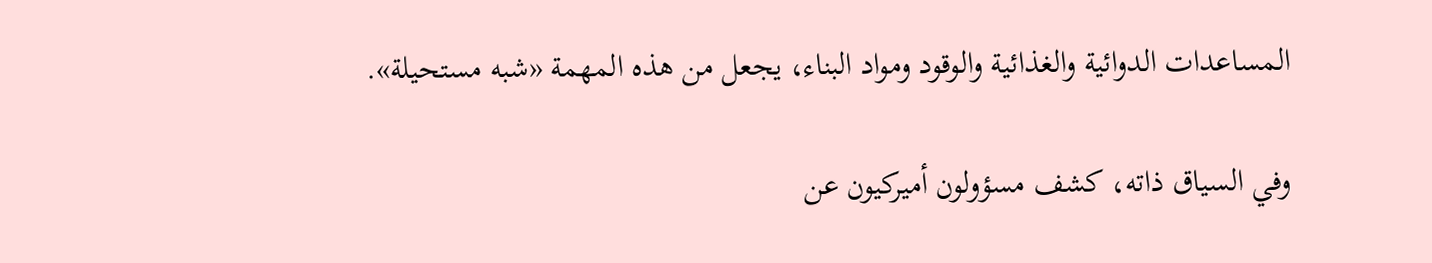المساعدات الدوائية والغذائية والوقود ومواد البناء، يجعل من هذه المهمة «شبه مستحيلة».

وفي السياق ذاته، كشف مسؤولون أميركيون عن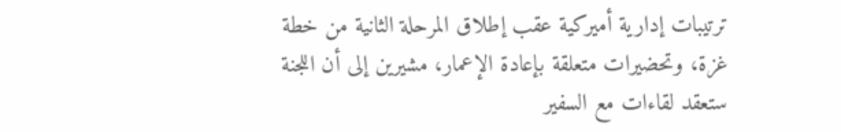ترتيبات إدارية أميركية عقب إطلاق المرحلة الثانية من خطة غزة، وتحضيرات متعلقة بإعادة الإعمار، مشيرين إلى أن اللجنة ستعقد لقاءات مع السفير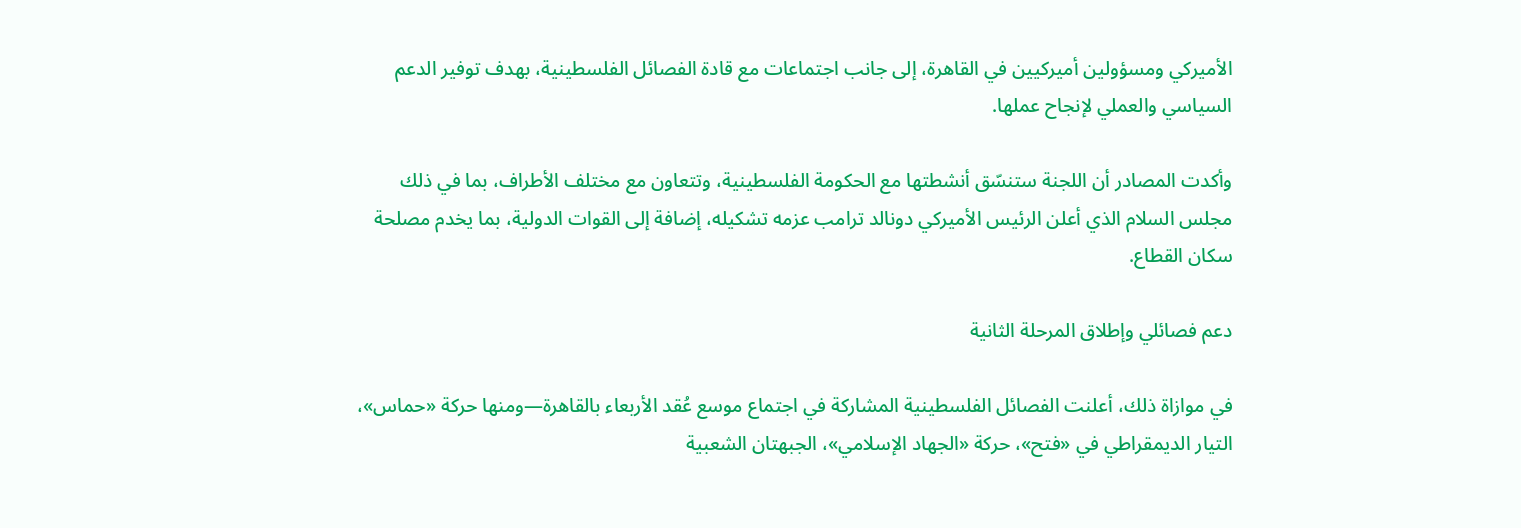الأميركي ومسؤولين أميركيين في القاهرة، إلى جانب اجتماعات مع قادة الفصائل الفلسطينية، بهدف توفير الدعم السياسي والعملي لإنجاح عملها.

وأكدت المصادر أن اللجنة ستنسّق أنشطتها مع الحكومة الفلسطينية، وتتعاون مع مختلف الأطراف، بما في ذلك مجلس السلام الذي أعلن الرئيس الأميركي دونالد ترامب عزمه تشكيله، إضافة إلى القوات الدولية، بما يخدم مصلحة سكان القطاع.

دعم فصائلي وإطلاق المرحلة الثانية

في موازاة ذلك، أعلنت الفصائل الفلسطينية المشاركة في اجتماع موسع عُقد الأربعاء بالقاهرة—ومنها حركة «حماس»، التيار الديمقراطي في «فتح»، حركة «الجهاد الإسلامي»، الجبهتان الشعبية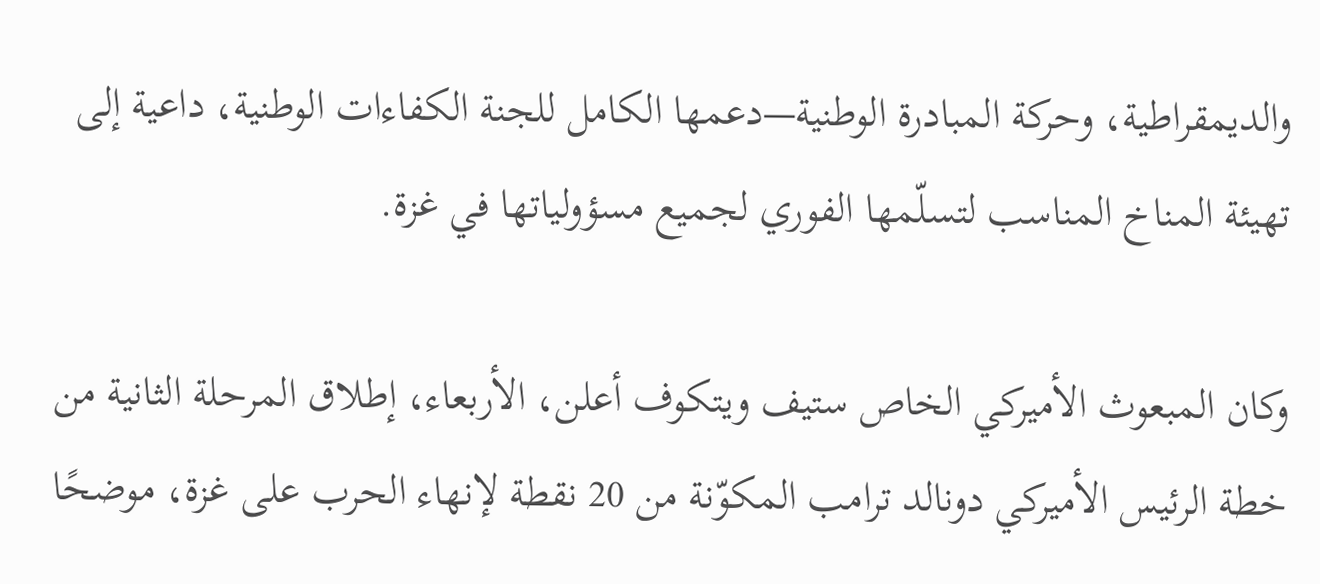والديمقراطية، وحركة المبادرة الوطنية—دعمها الكامل للجنة الكفاءات الوطنية، داعية إلى تهيئة المناخ المناسب لتسلّمها الفوري لجميع مسؤولياتها في غزة.

وكان المبعوث الأميركي الخاص ستيف ويتكوف أعلن، الأربعاء، إطلاق المرحلة الثانية من خطة الرئيس الأميركي دونالد ترامب المكوّنة من 20 نقطة لإنهاء الحرب على غزة، موضحًا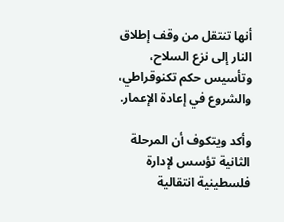أنها تنتقل من وقف إطلاق النار إلى نزع السلاح، وتأسيس حكم تكنوقراطي، والشروع في إعادة الإعمار.

وأكد ويتكوف أن المرحلة الثانية تؤسس لإدارة فلسطينية انتقالية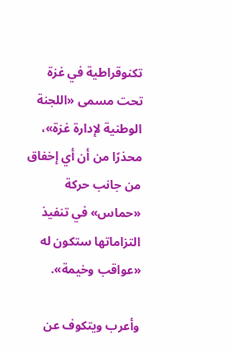تكنوقراطية في غزة تحت مسمى «اللجنة الوطنية لإدارة غزة»، محذرًا من أن أي إخفاق من جانب حركة «حماس» في تنفيذ التزاماتها ستكون له «عواقب وخيمة».

وأعرب ويتكوف عن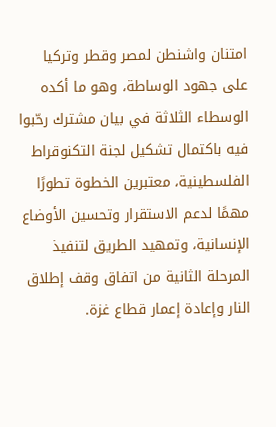امتنان واشنطن لمصر وقطر وتركيا على جهود الوساطة، وهو ما أكده الوسطاء الثلاثة في بيان مشترك رحّبوا فيه باكتمال تشكيل لجنة التكنوقراط الفلسطينية، معتبرين الخطوة تطورًا مهمًا لدعم الاستقرار وتحسين الأوضاع الإنسانية، وتمهيد الطريق لتنفيذ المرحلة الثانية من اتفاق وقف إطلاق النار وإعادة إعمار قطاع غزة.